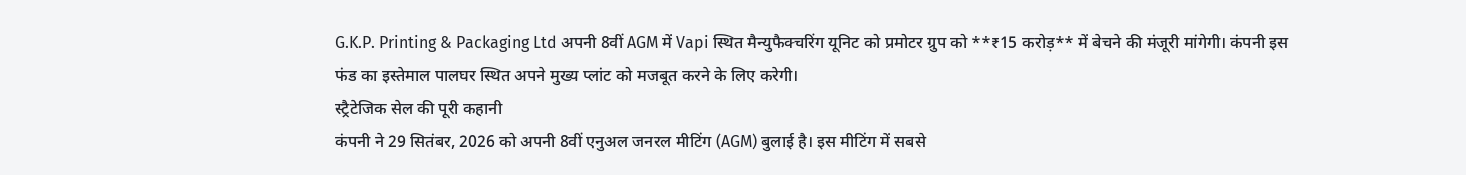G.K.P. Printing & Packaging Ltd अपनी 8वीं AGM में Vapi स्थित मैन्युफैक्चरिंग यूनिट को प्रमोटर ग्रुप को **₹15 करोड़** में बेचने की मंजूरी मांगेगी। कंपनी इस फंड का इस्तेमाल पालघर स्थित अपने मुख्य प्लांट को मजबूत करने के लिए करेगी।
स्ट्रैटेजिक सेल की पूरी कहानी
कंपनी ने 29 सितंबर, 2026 को अपनी 8वीं एनुअल जनरल मीटिंग (AGM) बुलाई है। इस मीटिंग में सबसे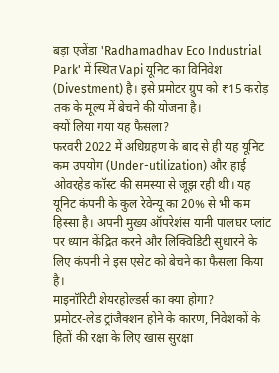बड़ा एजेंडा 'Radhamadhav Eco Industrial Park' में स्थित Vapi यूनिट का विनिवेश (Divestment) है। इसे प्रमोटर ग्रुप को ₹15 करोड़ तक के मूल्य में बेचने की योजना है।
क्यों लिया गया यह फैसला?
फरवरी 2022 में अधिग्रहण के बाद से ही यह यूनिट कम उपयोग (Under-utilization) और हाई ओवरहेड कॉस्ट की समस्या से जूझ रही थी। यह यूनिट कंपनी के कुल रेवेन्यू का 20% से भी कम हिस्सा है। अपनी मुख्य ऑपरेशंस यानी पालघर प्लांट पर ध्यान केंद्रित करने और लिक्विडिटी सुधारने के लिए कंपनी ने इस एसेट को बेचने का फैसला किया है।
माइनॉरिटी शेयरहोल्डर्स का क्या होगा?
प्रमोटर-लेड ट्रांजैक्शन होने के कारण, निवेशकों के हितों की रक्षा के लिए खास सुरक्षा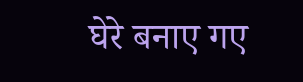घेरे बनाए गए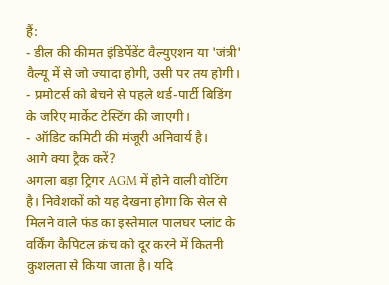हैं:
- डील की कीमत इंडिपेंडेंट वैल्युएशन या 'जंत्री' वैल्यू में से जो ज्यादा होगी, उसी पर तय होगी।
- प्रमोटर्स को बेचने से पहले थर्ड-पार्टी बिडिंग के जरिए मार्केट टेस्टिंग की जाएगी।
- ऑडिट कमिटी की मंजूरी अनिवार्य है।
आगे क्या ट्रैक करें?
अगला बड़ा ट्रिगर AGM में होने वाली वोटिंग है। निवेशकों को यह देखना होगा कि सेल से मिलने वाले फंड का इस्तेमाल पालघर प्लांट के वर्किंग कैपिटल क्रंच को दूर करने में कितनी कुशलता से किया जाता है। यदि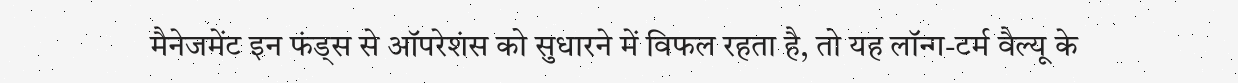मैनेजमेंट इन फंड्स से ऑपरेशंस को सुधारने में विफल रहता है, तो यह लॉन्ग-टर्म वैल्यू के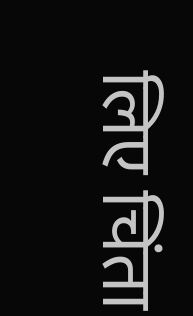लिए चिंता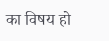का विषय हो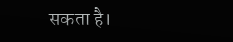सकता है।